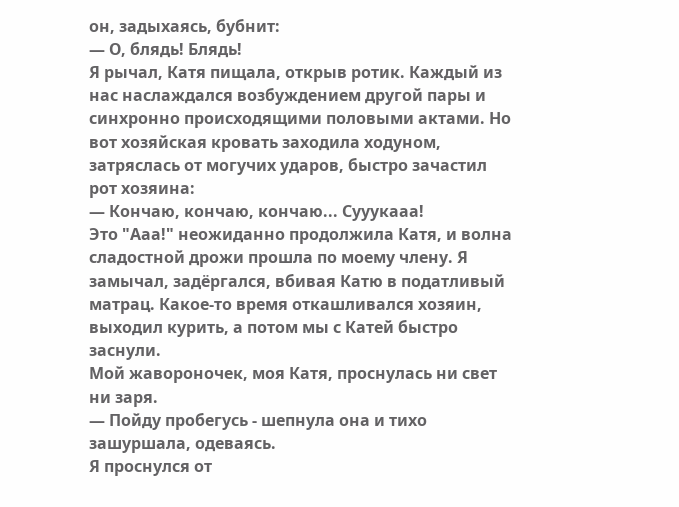он, задыхаясь, бубнит:
— О, блядь! Блядь!
Я рычал, Катя пищала, открыв ротик. Каждый из нас наслаждался возбуждением другой пары и синхронно происходящими половыми актами. Но вот хозяйская кровать заходила ходуном, затряслась от могучих ударов, быстро зачастил рот хозяина:
— Кончаю, кончаю, кончаю... Сууукааа!
Это "Ааа!" неожиданно продолжила Катя, и волна сладостной дрожи прошла по моему члену. Я замычал, задёргался, вбивая Катю в податливый матрац. Какое-то время откашливался хозяин, выходил курить, а потом мы с Катей быстро заснули.
Мой жавороночек, моя Катя, проснулась ни свет ни заря.
— Пойду пробегусь - шепнула она и тихо зашуршала, одеваясь.
Я проснулся от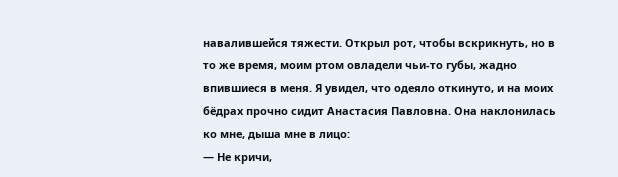навалившейся тяжести. Открыл рот, чтобы вскрикнуть, но в то же время, моим ртом овладели чьи-то губы, жадно впившиеся в меня. Я увидел, что одеяло откинуто, и на моих бёдрах прочно сидит Анастасия Павловна. Она наклонилась ко мне, дыша мне в лицо:
— Не кричи,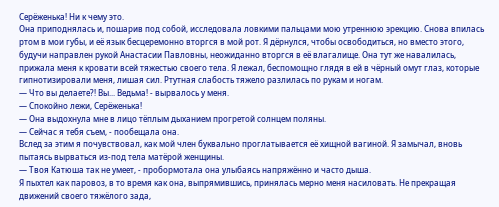Серёженька! Ни к чему это.
Она приподнялась и, пошарив под собой, исследовала ловкими пальцами мою утреннюю эрекцию. Снова впилась ртом в мои губы, и её язык бесцеремонно вторгся в мой рот. Я дёрнулся, чтобы освободиться, но вместо этого, будучи направлен рукой Анастасии Павловны, неожиданно вторгся в её влагалище. Она тут же навалилась, прижала меня к кровати всей тяжестью своего тела. Я лежал, беспомощно глядя в ей в чёрный омут глаз, которые гипнотизировали меня, лишая сил. Ртутная слабость тяжело разлилась по рукам и ногам.
— Что вы делаете?! Вы... Ведьма! - вырвалось у меня.
— Спокойно лежи, Серёженька!
— Она выдохнула мне в лицо тёплым дыханием прогретой солнцем поляны.
— Сейчас я тебя съем, - пообещала она.
Вcлед за этим я почувствовал, как мой член буквально проглатывается её хищной вагиной. Я замычал, вновь пытаясь вырваться из-под тела матёрой женщины.
— Твоя Катюша так не умеет, - пробормотала она улыбаясь напряжённо и часто дыша.
Я пыхтел как паровоз, в то время как она, выпрямившись, принялась мерно меня насиловать. Не прекращая движений своего тяжёлого зада,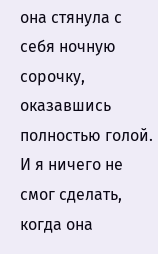она стянула с себя ночную сорочку, оказавшись полностью голой. И я ничего не смог сделать, когда она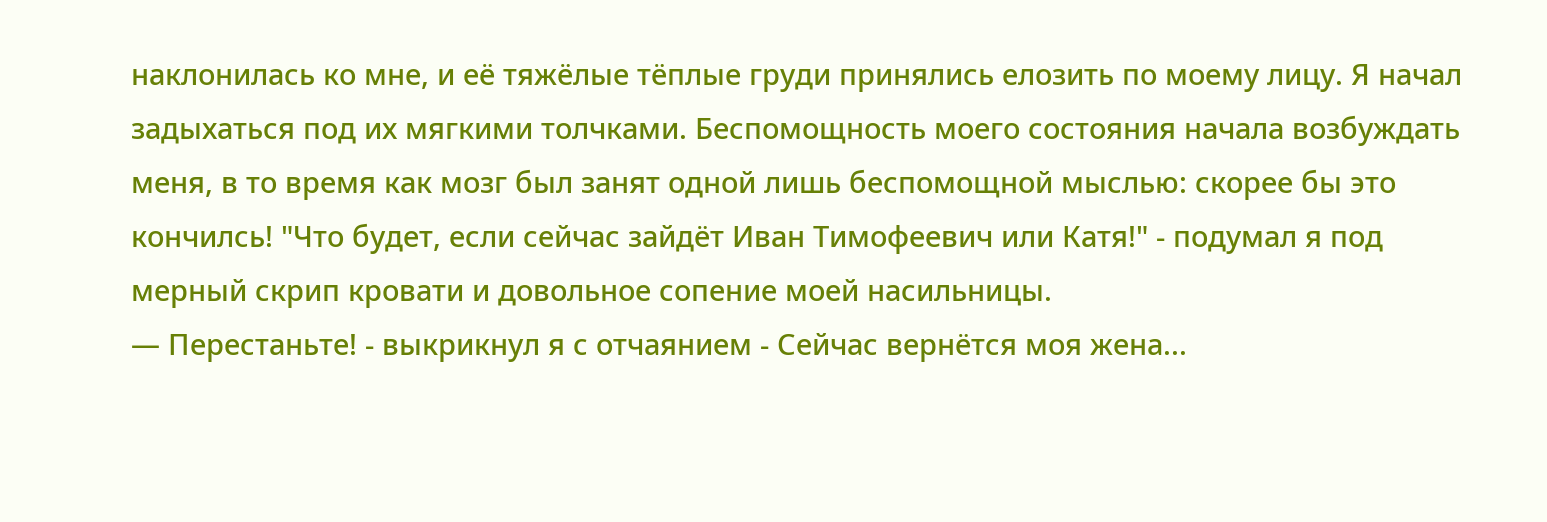наклонилась ко мне, и её тяжёлые тёплые груди принялись елозить по моему лицу. Я начал задыхаться под их мягкими толчками. Беспомощность моего состояния начала возбуждать меня, в то время как мозг был занят одной лишь беспомощной мыслью: скорее бы это кончилсь! "Что будет, если сейчас зайдёт Иван Тимофеевич или Катя!" - подумал я под мерный скрип кровати и довольное сопение моей насильницы.
— Перестаньте! - выкрикнул я с отчаянием - Сейчас вернётся моя жена...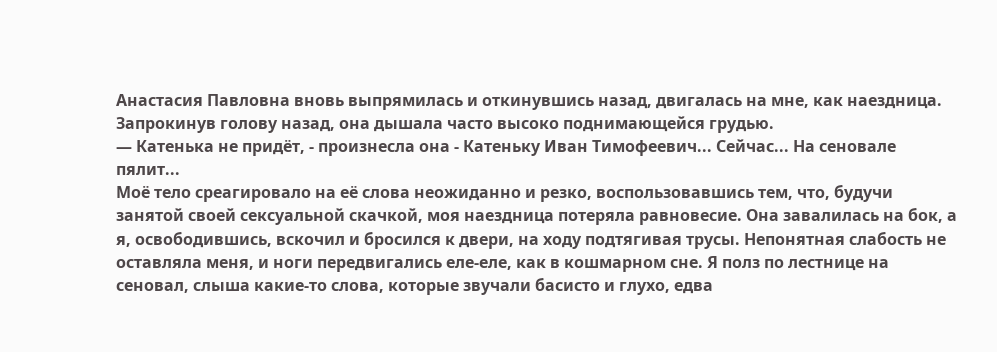Анастасия Павловна вновь выпрямилась и откинувшись назад, двигалась на мне, как наездница. Запрокинув голову назад, она дышала часто высоко поднимающейся грудью.
— Катенька не придёт, - произнесла она - Катеньку Иван Тимофеевич... Сейчас... На сеновале пялит...
Моё тело среагировало на её слова неожиданно и резко, воспользовавшись тем, что, будучи занятой своей сексуальной скачкой, моя наездница потеряла равновесие. Она завалилась на бок, а я, освободившись, вскочил и бросился к двери, на ходу подтягивая трусы. Непонятная слабость не оставляла меня, и ноги передвигались еле-еле, как в кошмарном сне. Я полз по лестнице на сеновал, слыша какие-то слова, которые звучали басисто и глухо, едва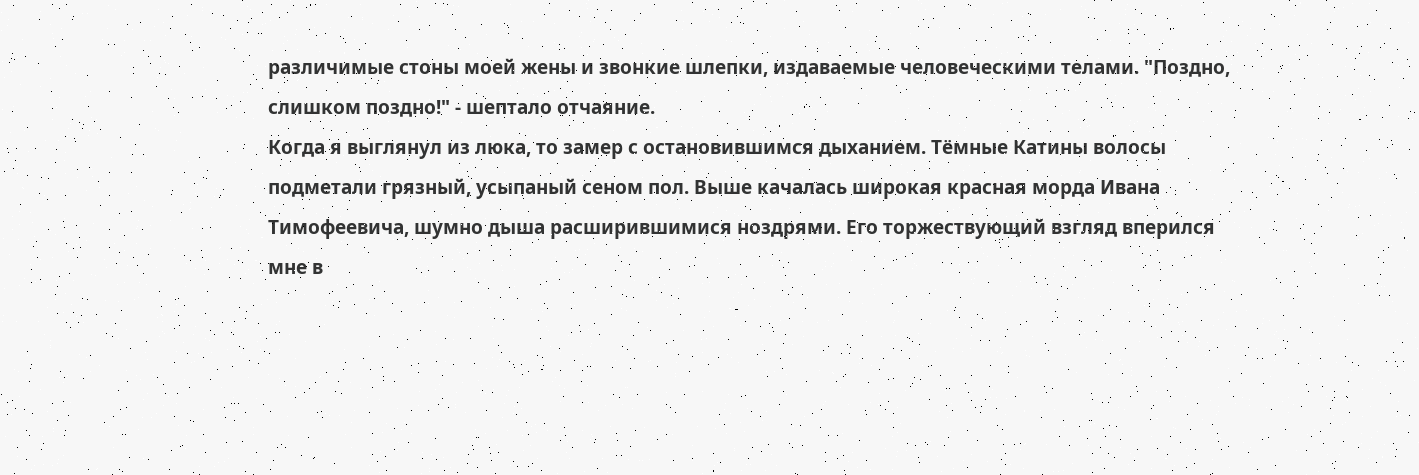различимые стоны моей жены и звонкие шлепки, издаваемые человеческими телами. "Поздно, слишком поздно!" - шептало отчаяние.
Когда я выглянул из люка, то замер с остановившимся дыханием. Тёмные Катины волосы подметали грязный, усыпаный сеном пол. Выше качалась широкая красная морда Ивана Тимофеевича, шумно дыша расширившимися ноздрями. Его торжествующий взгляд вперился мне в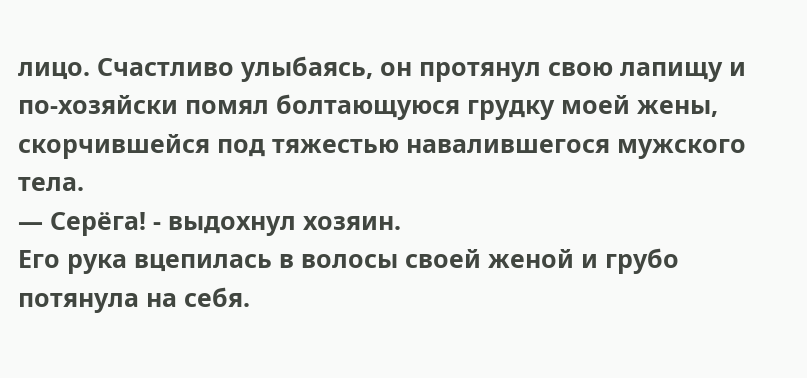лицо. Счастливо улыбаясь, он протянул свою лапищу и по-хозяйски помял болтающуюся грудку моей жены, скорчившейся под тяжестью навалившегося мужского тела.
— Серёга! - выдохнул хозяин.
Его рука вцепилась в волосы своей женой и грубо потянула на себя.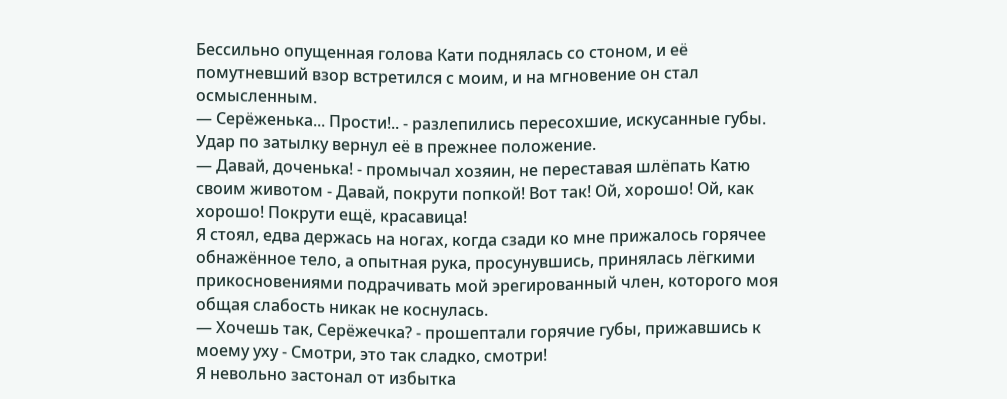Бессильно опущенная голова Кати поднялась со стоном, и её помутневший взор встретился с моим, и на мгновение он стал осмысленным.
— Серёженька... Прости!.. - разлепились пересохшие, искусанные губы.
Удар по затылку вернул её в прежнее положение.
— Давай, доченька! - промычал хозяин, не переставая шлёпать Катю своим животом - Давай, покрути попкой! Вот так! Ой, хорошо! Ой, как хорошо! Покрути ещё, красавица!
Я стоял, едва держась на ногах, когда сзади ко мне прижалось горячее обнажённое тело, а опытная рука, просунувшись, принялась лёгкими прикосновениями подрачивать мой эрегированный член, которого моя общая слабость никак не коснулась.
— Хочешь так, Серёжечка? - прошептали горячие губы, прижавшись к моему уху - Смотри, это так сладко, смотри!
Я невольно застонал от избытка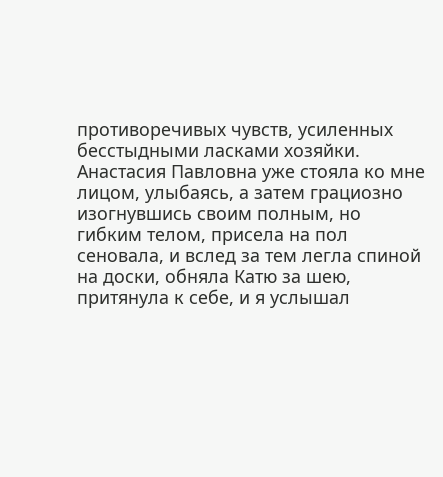противоречивых чувств, усиленных бесстыдными ласками хозяйки. Анастасия Павловна уже стояла ко мне лицом, улыбаясь, а затем грациозно изогнувшись своим полным, но гибким телом, присела на пол сеновала, и вслед за тем легла спиной на доски, обняла Катю за шею, притянула к себе, и я услышал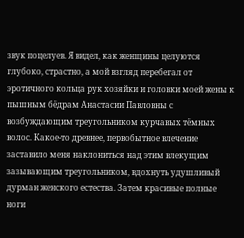звук поцелуев. Я видел, как женщины целуются глубоко, страстно, а мой взгляд перебегал от эротичного кольца рук хозяйки и головки моей жены к пышным бёдрам Анастасии Павловны с возбуждающим треугольником курчавых тёмных волос. Какое-то древнее, первобытное влечение заставило меня наклониться над этим влекущим зазывающим треугольником, вдохнуть удушливый дурман женского естества. Затем красивые полные ноги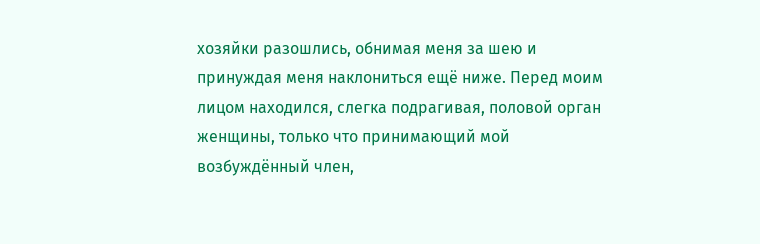хозяйки разошлись, обнимая меня за шею и принуждая меня наклониться ещё ниже. Перед моим лицом находился, слегка подрагивая, половой орган женщины, только что принимающий мой возбуждённый член,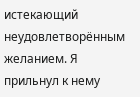истекающий неудовлетворённым желанием. Я прильнул к нему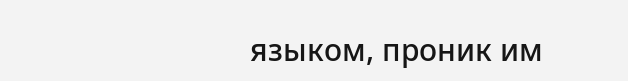языком, проник им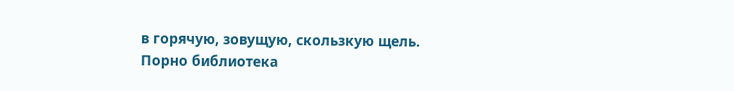в горячую, зовущую, скользкую щель.
Порно библиотека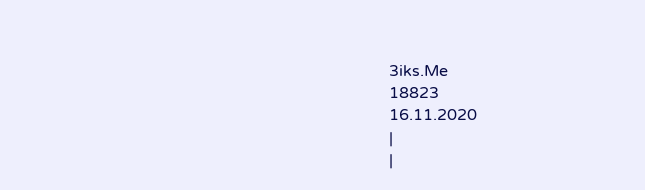3iks.Me
18823
16.11.2020
|
|